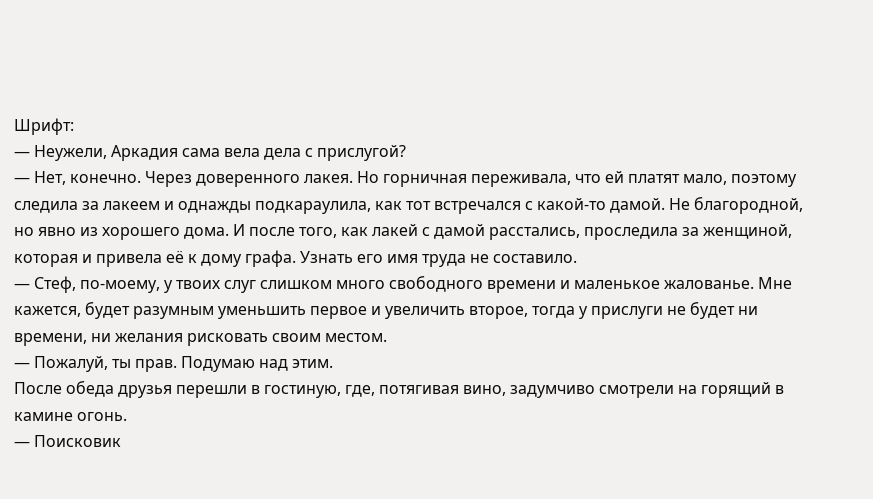Шрифт:
— Неужели, Аркадия сама вела дела с прислугой?
— Нет, конечно. Через доверенного лакея. Но горничная переживала, что ей платят мало, поэтому следила за лакеем и однажды подкараулила, как тот встречался с какой-то дамой. Не благородной, но явно из хорошего дома. И после того, как лакей с дамой расстались, проследила за женщиной, которая и привела её к дому графа. Узнать его имя труда не составило.
— Стеф, по-моему, у твоих слуг слишком много свободного времени и маленькое жалованье. Мне кажется, будет разумным уменьшить первое и увеличить второе, тогда у прислуги не будет ни времени, ни желания рисковать своим местом.
— Пожалуй, ты прав. Подумаю над этим.
После обеда друзья перешли в гостиную, где, потягивая вино, задумчиво смотрели на горящий в камине огонь.
— Поисковик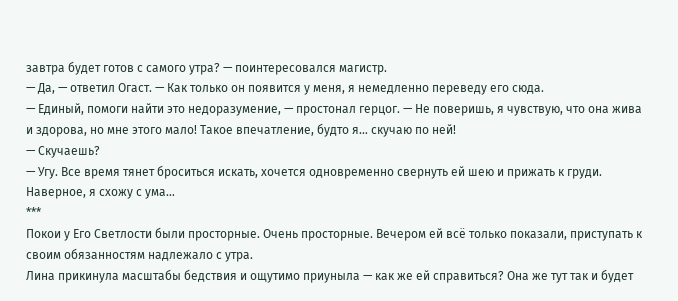завтра будет готов с самого утра? — поинтересовался магистр.
— Да, — ответил Огаст. — Как только он появится у меня, я немедленно переведу его сюда.
— Единый, помоги найти это недоразумение, — простонал герцог. — Не поверишь, я чувствую, что она жива и здорова, но мне этого мало! Такое впечатление, будто я… скучаю по ней!
— Скучаешь?
— Угу. Все время тянет броситься искать, хочется одновременно свернуть ей шею и прижать к груди. Наверное, я схожу с ума…
***
Покои у Его Светлости были просторные. Очень просторные. Вечером ей всё только показали, приступать к своим обязанностям надлежало с утра.
Лина прикинула масштабы бедствия и ощутимо приуныла — как же ей справиться? Она же тут так и будет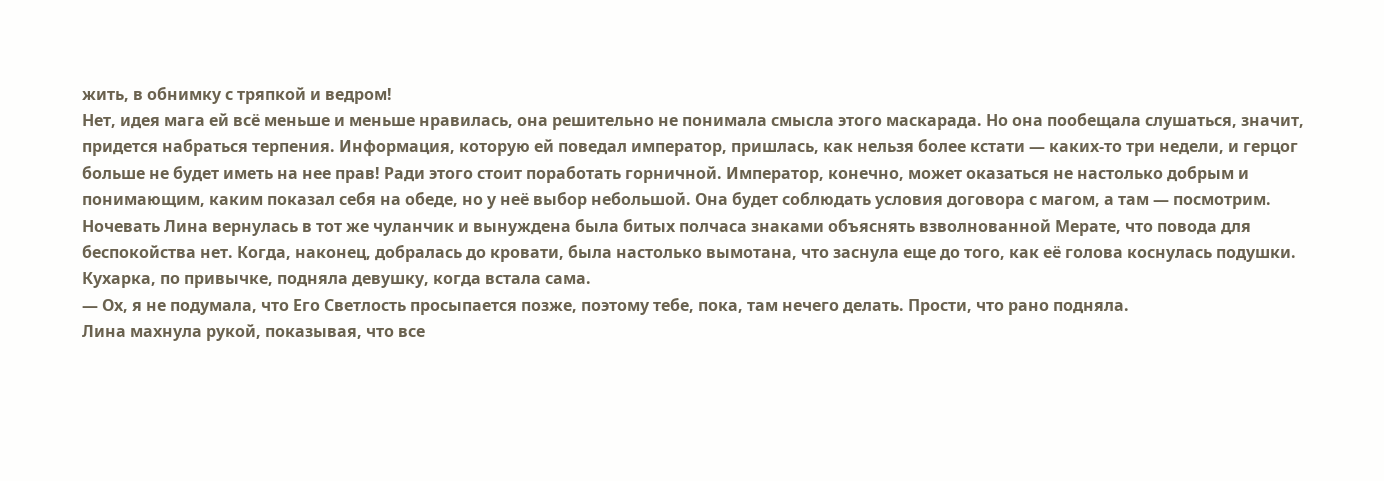жить, в обнимку с тряпкой и ведром!
Нет, идея мага ей всё меньше и меньше нравилась, она решительно не понимала смысла этого маскарада. Но она пообещала слушаться, значит, придется набраться терпения. Информация, которую ей поведал император, пришлась, как нельзя более кстати — каких-то три недели, и герцог больше не будет иметь на нее прав! Ради этого стоит поработать горничной. Император, конечно, может оказаться не настолько добрым и понимающим, каким показал себя на обеде, но у неё выбор небольшой. Она будет соблюдать условия договора с магом, а там — посмотрим.
Ночевать Лина вернулась в тот же чуланчик и вынуждена была битых полчаса знаками объяснять взволнованной Мерате, что повода для беспокойства нет. Когда, наконец, добралась до кровати, была настолько вымотана, что заснула еще до того, как её голова коснулась подушки.
Кухарка, по привычке, подняла девушку, когда встала сама.
— Ох, я не подумала, что Его Светлость просыпается позже, поэтому тебе, пока, там нечего делать. Прости, что рано подняла.
Лина махнула рукой, показывая, что все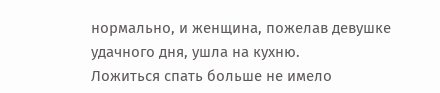нормально, и женщина, пожелав девушке удачного дня, ушла на кухню.
Ложиться спать больше не имело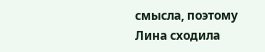смысла, поэтому Лина сходила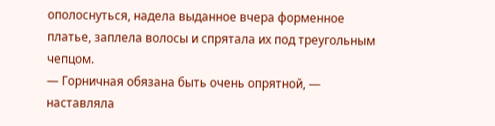ополоснуться, надела выданное вчера форменное платье, заплела волосы и спрятала их под треугольным чепцом.
— Горничная обязана быть очень опрятной, — наставляла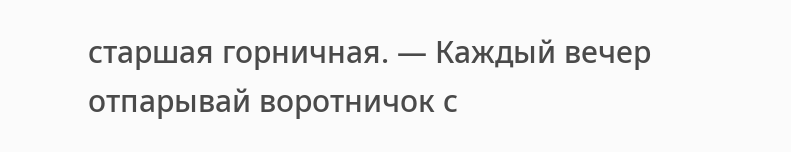старшая горничная. — Каждый вечер отпарывай воротничок с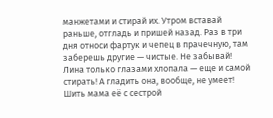манжетами и стирай их. Утром вставай раньше, отгладь и пришей назад. Раз в три дня относи фартук и чепец в прачечную, там заберешь другие — чистые. Не забывай!
Лина только глазами хлопала — еще и самой стирать! А гладить она, вообще, не умеет!
Шить мама её с сестрой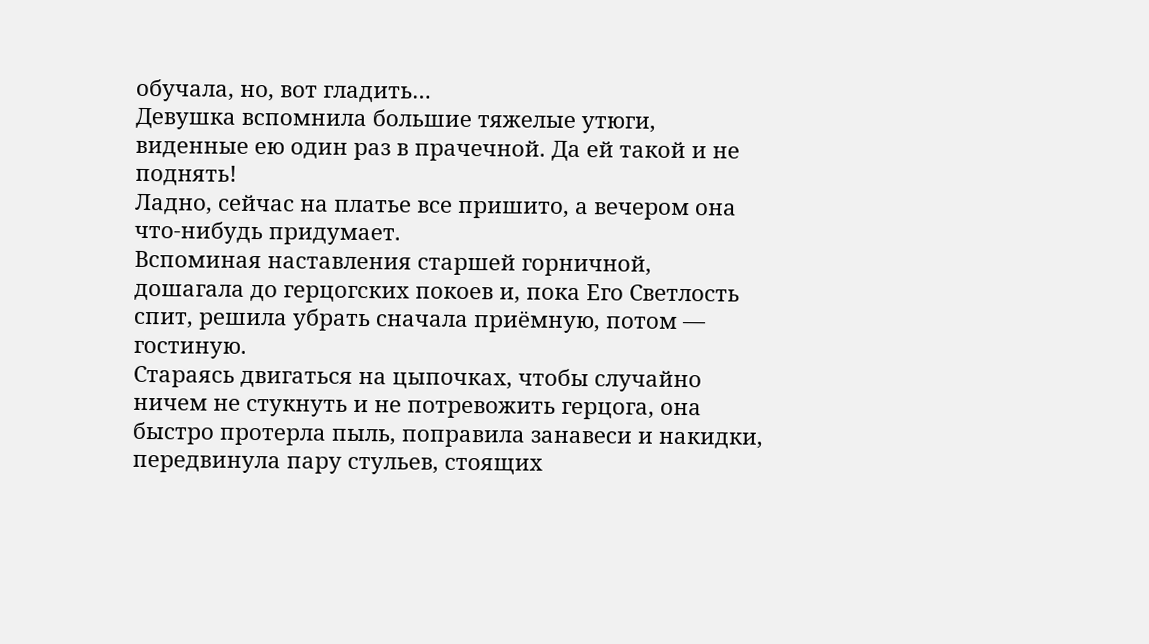обучала, но, вот гладить…
Девушка вспомнила большие тяжелые утюги, виденные ею один раз в прачечной. Да ей такой и не поднять!
Ладно, сейчас на платье все пришито, а вечером она что-нибудь придумает.
Вспоминая наставления старшей горничной, дошагала до герцогских покоев и, пока Его Светлость спит, решила убрать сначала приёмную, потом — гостиную.
Стараясь двигаться на цыпочках, чтобы случайно ничем не стукнуть и не потревожить герцога, она быстро протерла пыль, поправила занавеси и накидки, передвинула пару стульев, стоящих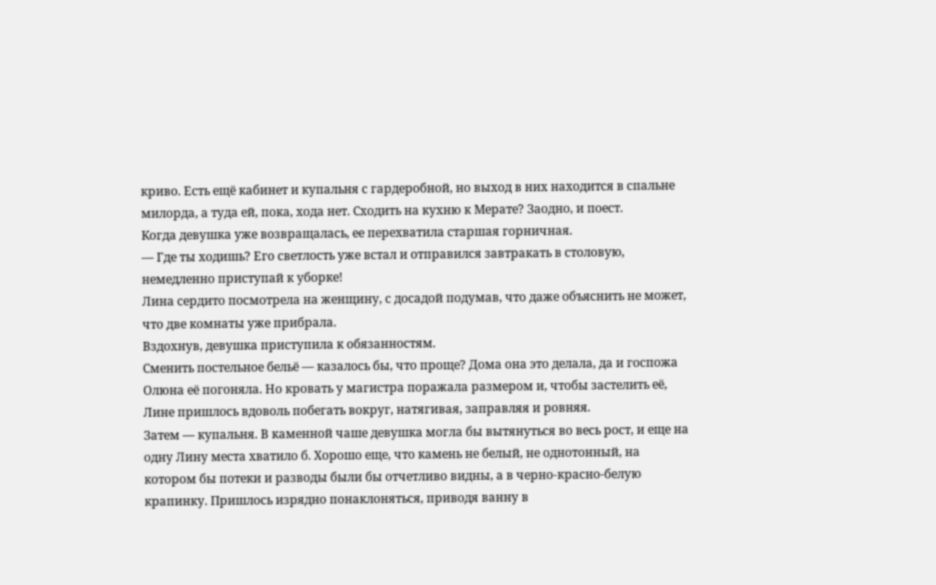криво. Есть ещё кабинет и купальня с гардеробной, но выход в них находится в спальне милорда, а туда ей, пока, хода нет. Сходить на кухню к Мерате? Заодно, и поест.
Когда девушка уже возвращалась, ее перехватила старшая горничная.
— Где ты ходишь? Его светлость уже встал и отправился завтракать в столовую, немедленно приступай к уборке!
Лина сердито посмотрела на женщину, с досадой подумав, что даже объяснить не может, что две комнаты уже прибрала.
Вздохнув, девушка приступила к обязанностям.
Сменить постельное бельё — казалось бы, что проще? Дома она это делала, да и госпожа Олюна её погоняла. Но кровать у магистра поражала размером и, чтобы застелить её, Лине пришлось вдоволь побегать вокруг, натягивая, заправляя и ровняя.
Затем — купальня. В каменной чаше девушка могла бы вытянуться во весь рост, и еще на одну Лину места хватило б. Хорошо еще, что камень не белый, не однотонный, на котором бы потеки и разводы были бы отчетливо видны, а в черно-красно-белую крапинку. Пришлось изрядно понаклоняться, приводя ванну в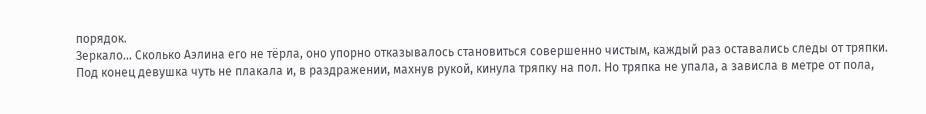порядок.
Зеркало… Сколько Аэлина его не тёрла, оно упорно отказывалось становиться совершенно чистым, каждый раз оставались следы от тряпки. Под конец девушка чуть не плакала и, в раздражении, махнув рукой, кинула тряпку на пол. Но тряпка не упала, а зависла в метре от пола,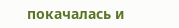покачалась и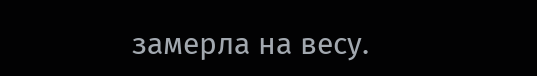замерла на весу.